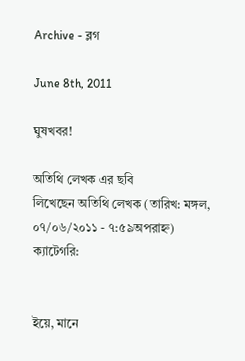Archive - ব্লগ

June 8th, 2011

ঘুষখবর!

অতিথি লেখক এর ছবি
লিখেছেন অতিথি লেখক (তারিখ: মঙ্গল, ০৭/০৬/২০১১ - ৭:৫৯অপরাহ্ন)
ক্যাটেগরি:


ইয়ে, মানে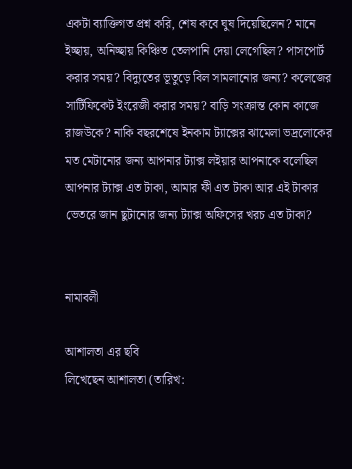একটা ব্যাক্তিগত প্রশ্ন করি, শেষ কবে ঘুষ দিয়েছিলেন? মানে ইচ্ছায়, অনিচ্ছায় কিঞ্চিত তেলপানি দেয়া লেগেছিল? পাসপোর্ট করার সময়? বিদ্যুতের ভূতুড়ে বিল সামলানোর জন্য? কলেজের সার্টিফিকেট ইংরেজী করার সময়? বাড়ি সংক্রান্ত কোন কাজে রাজউকে? নাকি বছরশেষে ইনকাম ট্যাক্সের ঝামেলা ভদ্রলোকের মত মেটানোর জন্য আপনার ট্যাক্স লইয়ার আপনাকে বলেছিল আপনার ট্যাক্স এত টাকা, আমার ফী এত টাকা আর এই টাকার ভেতরে জান ছুটানোর জন্য ট্যাক্স অফিসের খরচ এত টাকা?


নামাবলী

আশালতা এর ছবি
লিখেছেন আশালতা (তারিখ: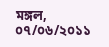মঙ্গল, ০৭/০৬/২০১১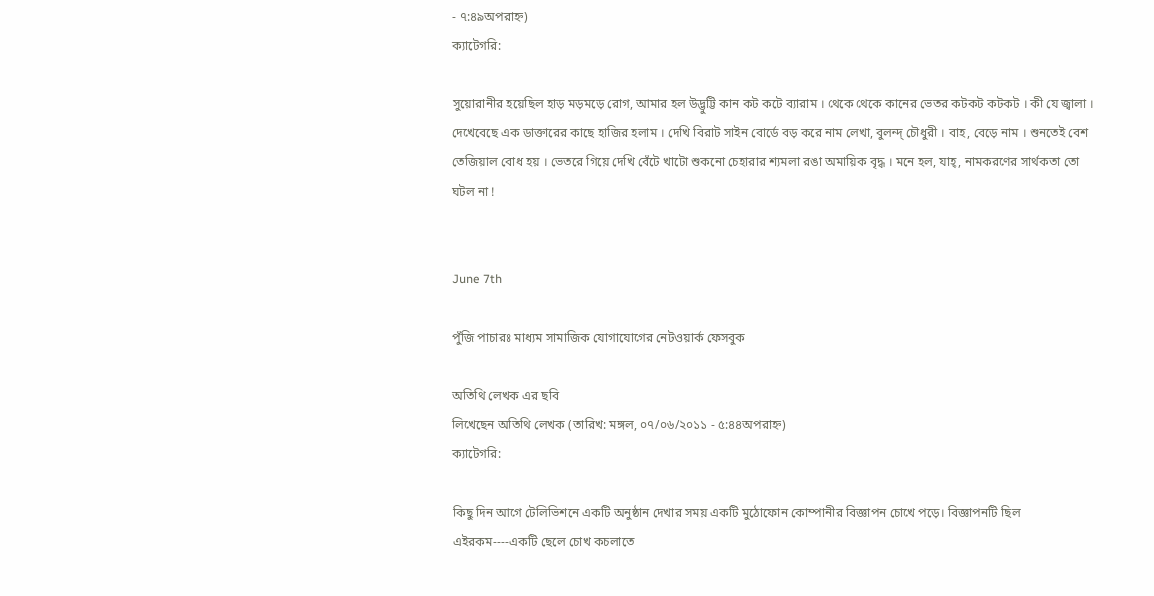- ৭:৪৯অপরাহ্ন)
ক্যাটেগরি:

সুয়োরানীর হয়েছিল হাড় মড়মড়ে রোগ, আমার হল উদ্ভুট্টি কান কট কটে ব্যারাম । থেকে থেকে কানের ভেতর কটকট কটকট । কী যে জ্বালা । দেখেবেছে এক ডাক্তারের কাছে হাজির হলাম । দেখি বিরাট সাইন বোর্ডে বড় করে নাম লেখা, বুলন্দ্‌ চৌধুরী । বাহ, বেড়ে নাম । শুনতেই বেশ তেজিয়াল বোধ হয় । ভেতরে গিয়ে দেখি বেঁটে খাটো শুকনো চেহারার শ্যমলা রঙা অমায়িক বৃদ্ধ । মনে হল, যাহ্‌, নামকরণের সার্থকতা তো ঘটল না !


June 7th

পুঁজি পাচারঃ মাধ্যম সামাজিক যোগাযোগের নেটওয়ার্ক ফেসবুক

অতিথি লেখক এর ছবি
লিখেছেন অতিথি লেখক (তারিখ: মঙ্গল, ০৭/০৬/২০১১ - ৫:৪৪অপরাহ্ন)
ক্যাটেগরি:

কিছু দিন আগে টেলিভিশনে একটি অনুষ্ঠান দেখার সময় একটি মুঠোফোন কোম্পানীর বিজ্ঞাপন চোখে পড়ে। বিজ্ঞাপনটি ছিল এইরকম----একটি ছেলে চোখ কচলাতে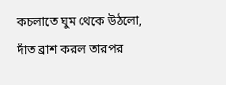কচলাতে ঘুম থেকে উঠলো, দাঁত ব্রাশ করল তারপর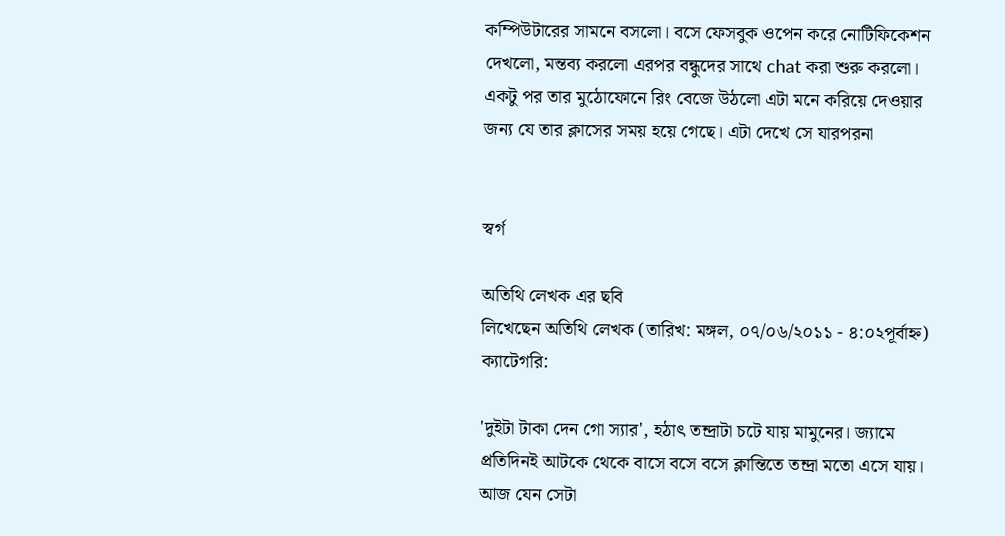কম্পিউটারের সামনে বসলো। বসে ফেসবুক ওপেন করে নোটিফিকেশন দেখলো, মন্তব্য করলো এরপর বন্ধুদের সাথে chat করা শুরু করলো। একটু পর তার মুঠোফোনে রিং বেজে উঠলো এটা মনে করিয়ে দেওয়ার জন্য যে তার ক্লাসের সময় হয়ে গেছে। এটা দেখে সে যারপরনা


স্বর্গ

অতিথি লেখক এর ছবি
লিখেছেন অতিথি লেখক (তারিখ: মঙ্গল, ০৭/০৬/২০১১ - ৪:০২পূর্বাহ্ন)
ক্যাটেগরি:

'দুইটা টাকা দেন গো স্যার', হঠাৎ তন্দ্রাটা চটে যায় মামুনের। জ্যামে প্রতিদিনই আটকে থেকে বাসে বসে বসে ক্লান্তিতে তন্দ্রা মতো এসে যায়। আজ যেন সেটা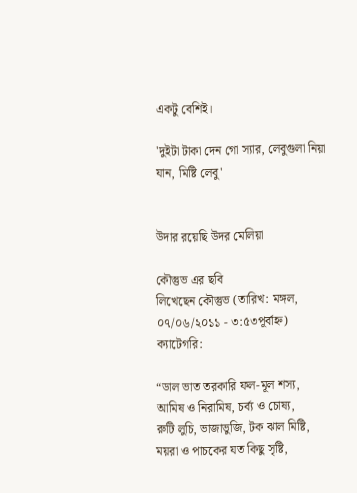একটু বেশিই।

'দুইটা টাকা দেন গো স্যার, লেবুগুলা নিয়া যান, মিষ্টি লেবু'


উদার রয়েছি উদর মেলিয়া

কৌস্তুভ এর ছবি
লিখেছেন কৌস্তুভ (তারিখ: মঙ্গল, ০৭/০৬/২০১১ - ৩:৫৩পূর্বাহ্ন)
ক্যাটেগরি:

“ডাল ভাত তরকারি ফল-মূল শস্য,
আমিষ ও নিরামিষ, চর্ব্য ও চোষ্য,
রুটি লুচি, ভাজাভুজি, টক ঝাল মিষ্টি,
ময়রা ও পাচকের যত কিছু সৃষ্টি,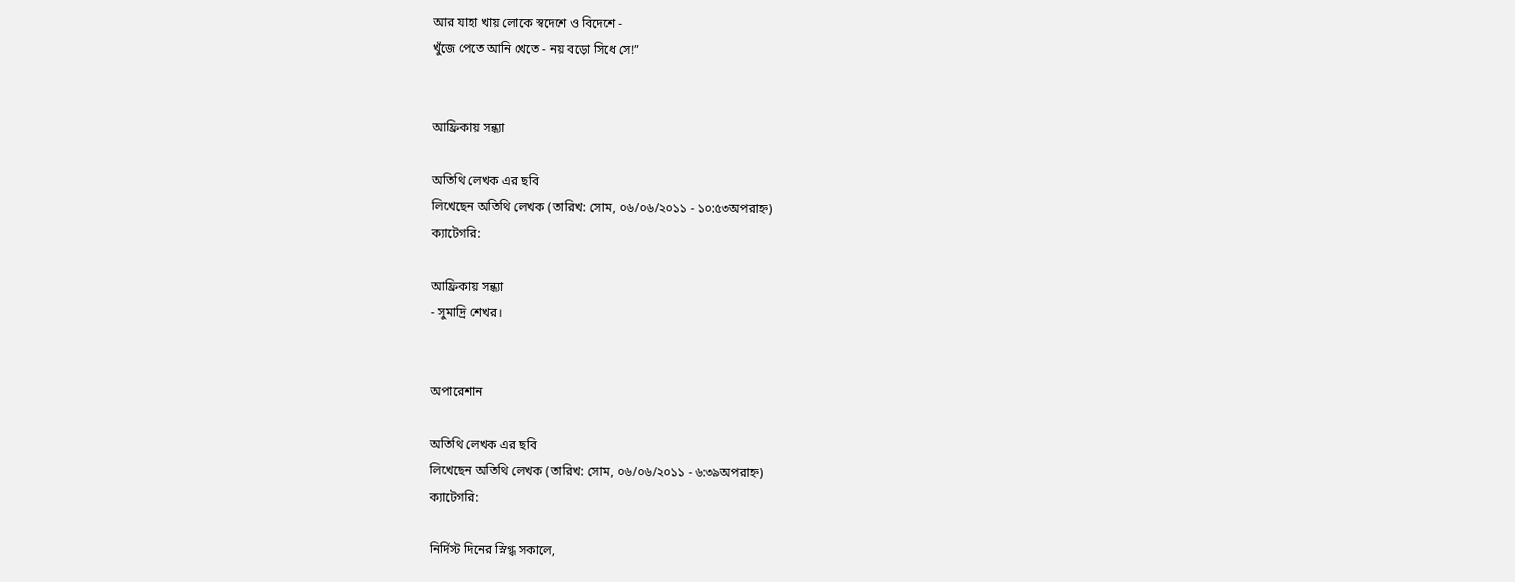আর যাহা খায় লোকে স্বদেশে ও বিদেশে -
খুঁজে পেতে আনি খেতে - নয় বড়ো সিধে সে!”


আফ্রিকায় সন্ধ্যা

অতিথি লেখক এর ছবি
লিখেছেন অতিথি লেখক (তারিখ: সোম, ০৬/০৬/২০১১ - ১০:৫৩অপরাহ্ন)
ক্যাটেগরি:

আফ্রিকায় সন্ধ্যা
- সুমাদ্রি শেখর।


অপারেশান

অতিথি লেখক এর ছবি
লিখেছেন অতিথি লেখক (তারিখ: সোম, ০৬/০৬/২০১১ - ৬:৩৯অপরাহ্ন)
ক্যাটেগরি:

নির্দিস্ট দিনের স্নিগ্ধ সকালে,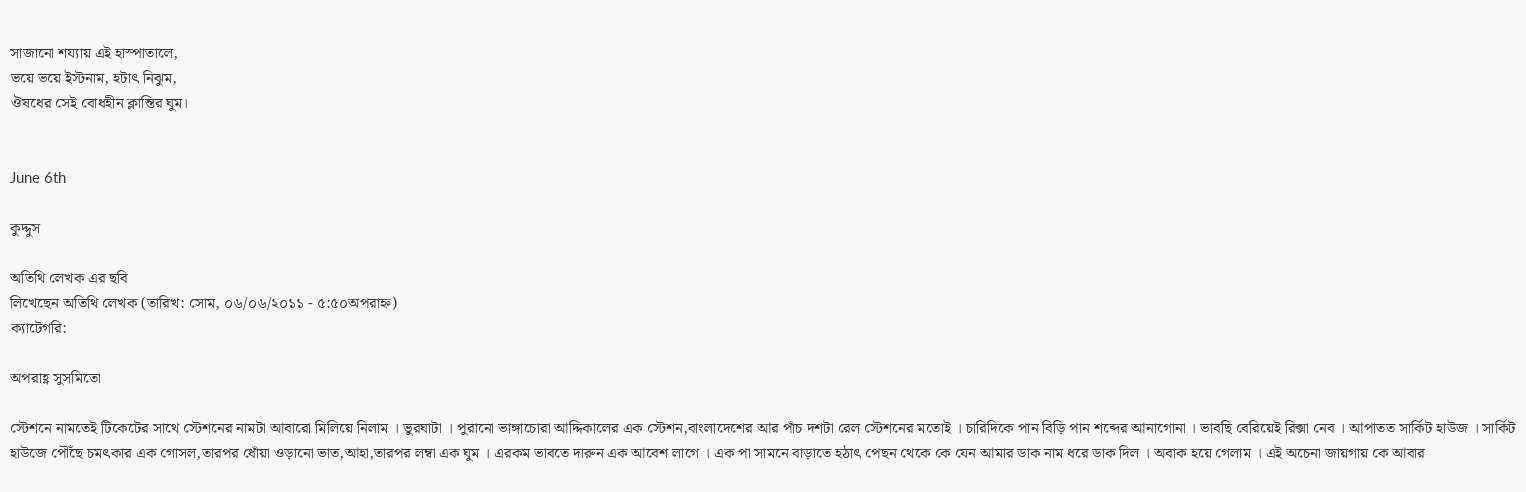সাজানো শয্যায় এই হাস্পাতালে,
ভয়ে ভয়ে ইস্টনাম, হটাৎ নিঝুম,
ঔষধের সেই বোধহীন ক্লান্তির ঘুম।


June 6th

কুদ্দুস

অতিথি লেখক এর ছবি
লিখেছেন অতিথি লেখক (তারিখ: সোম, ০৬/০৬/২০১১ - ৫:৫০অপরাহ্ন)
ক্যাটেগরি:

অপরাহ্ণ সুসমিতো

স্টেশনে নামতেই টিকেটের সাথে স্টেশনের নামটা আবারো মিলিয়ে নিলাম । ভুরঘাটা । পুরানো ভাঙ্গাচোরা আদ্দিকালের এক স্টেশন,বাংলাদেশের আর পাঁচ দশটা রেল স্টেশনের মতোই । চারিদিকে পান বিড়ি পান শব্দের আনাগোনা । ভাবছি বেরিয়েই রিক্সা নেব । আপাতত সার্কিট হাউজ । সার্কিট হাউজে পৌঁছে চমৎকার এক গোসল,তারপর ধোঁয়া ওড়ানো ভাত,আহা,তারপর লম্বা এক ঘুম । এরকম ভাবতে দারুন এক আবেশ লাগে । এক পা সামনে বাড়াতে হঠাৎ পেছন থেকে কে যেন আমার ডাক নাম ধরে ডাক দিল । অবাক হয়ে গেলাম । এই অচেনা জায়গায় কে আবার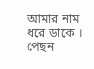আমার নাম ধরে ডাকে । পেছন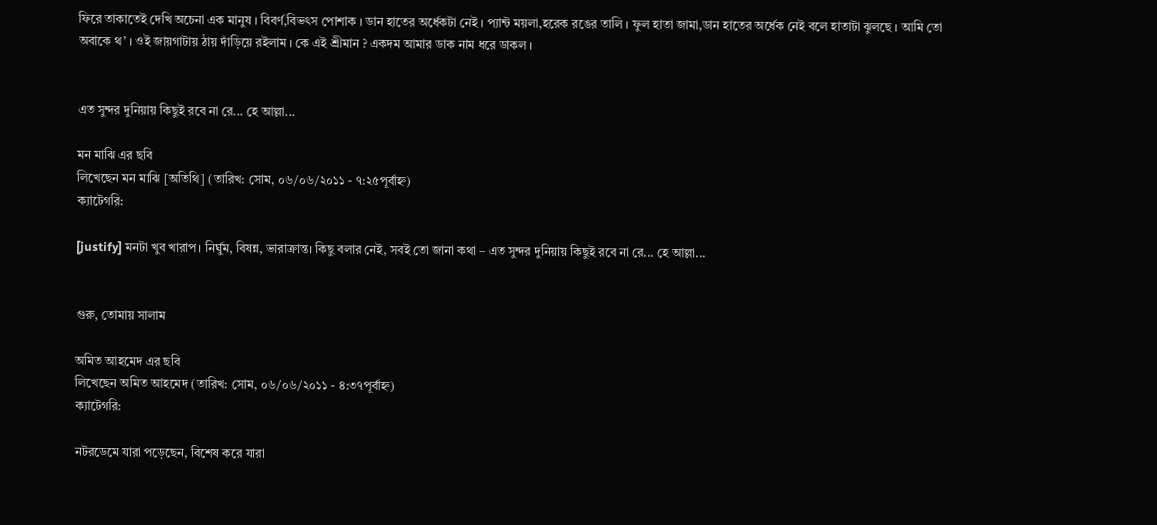ফিরে তাকাতেই দেখি অচেনা এক মানুষ । বিবর্ণ,বিভৎস পোশাক । ডান হাতের অর্ধেকটা নেই । প্যান্ট ময়লা,হরেক রঙের তালি । ফুল হাতা জামা,ডান হাতের অর্ধেক নেই বলে হাতাটা ঝুলছে । আমি তো অবাকে থ’ । ওই জায়গাটায় ঠায় দাঁড়িয়ে রইলাম । কে এই শ্রীমান ? একদম আমার ডাক নাম ধরে ডাকল ।


এত সুন্দর দুনিয়ায় কিছুই রবে না রে... হে আল্লা...

মন মাঝি এর ছবি
লিখেছেন মন মাঝি [অতিথি] (তারিখ: সোম, ০৬/০৬/২০১১ - ৭:২৫পূর্বাহ্ন)
ক্যাটেগরি:

[justify] মনটা খুব খারাপ। নির্ঘুম, বিষন্ন, ভারাক্রান্ত। কিছু বলার নেই, সবই তো জানা কথা – এত সুন্দর দুনিয়ায় কিছুই রবে না রে... হে আল্লা...


গুরু, তোমায় সালাম

অমিত আহমেদ এর ছবি
লিখেছেন অমিত আহমেদ (তারিখ: সোম, ০৬/০৬/২০১১ - ৪:৩৭পূর্বাহ্ন)
ক্যাটেগরি:

নটরডেমে যারা পড়েছেন, বিশেষ করে যারা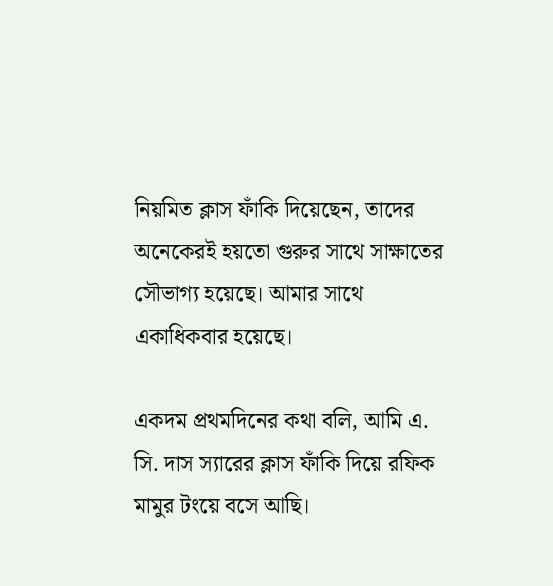নিয়মিত ক্লাস ফাঁকি দিয়েছেন, তাদের অনেকেরই হয়তো গুরুর সাথে সাক্ষাতের সৌভাগ্য হয়েছে। আমার সাথে একাধিকবার হয়েছে।

একদম প্রথমদিনের কথা বলি, আমি এ. সি. দাস স্যারের ক্লাস ফাঁকি দিয়ে রফিক মামুর টংয়ে বসে আছি।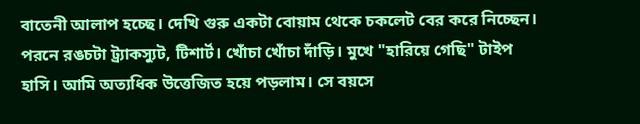বাতেনী আলাপ হচ্ছে। দেখি গুরু একটা বোয়াম থেকে চকলেট বের করে নিচ্ছেন। পরনে রঙচটা ট্র্যাকস্যুট, টিশার্ট। খোঁচা খোঁচা দাঁড়ি। মুখে "হারিয়ে গেছি" টাইপ হাসি। আমি অত্যধিক উত্তেজিত হয়ে পড়লাম। সে বয়সে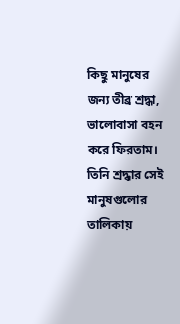কিছু মানুষের জন্য তীব্র শ্রদ্ধা, ভালোবাসা বহন করে ফিরতাম। তিনি শ্রদ্ধার সেই মানুষগুলোর তালিকায়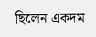ছিলেন একদম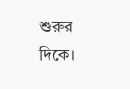শুরুর দিকে।